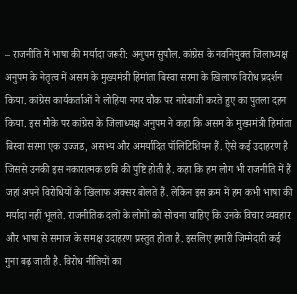– राजनीति में भाषा की मर्यादा जरूरी: अनुपम सुपौल. कांग्रेस के नवनियुक्त जिलाध्यक्ष अनुपम के नेतृत्व में असम के मुख्यमंत्री हिमांता बिस्वा सरमा के खिलाफ विरोध प्रदर्शन किया. कांग्रेस कार्यकर्ताओं ने लोहिया नगर चौक पर नारेबाजी करते हुए का पुतला दहन किया. इस मौके पर कांग्रेस के जिलाध्यक्ष अनुपम ने कहा कि असम के मुख्यमंत्री हिमांता बिस्वा सरमा एक उज्जड, असभ्य और अमर्यादित पॉलिटिशियन हैं. ऐसे कई उदाहरण है जिससे उनकी इस नकारात्मक छवि की पुष्टि होती है. कहा कि हम लोग भी राजनीति में हैं जहां अपने विरोधियों के खिलाफ अक्सर बोलते हैं. लेकिन इस क्रम में हम कभी भाषा की मर्यादा नहीं भूलते. राजनीतिक दलों के लोगों को सोचना चाहिए कि उनके विचार व्यवहार और भाषा से समाज के समक्ष उदाहरण प्रस्तुत होता है. इसलिए हमारी जिम्मेदारी कई गुना बढ़ जाती है. विरोध नीतियों का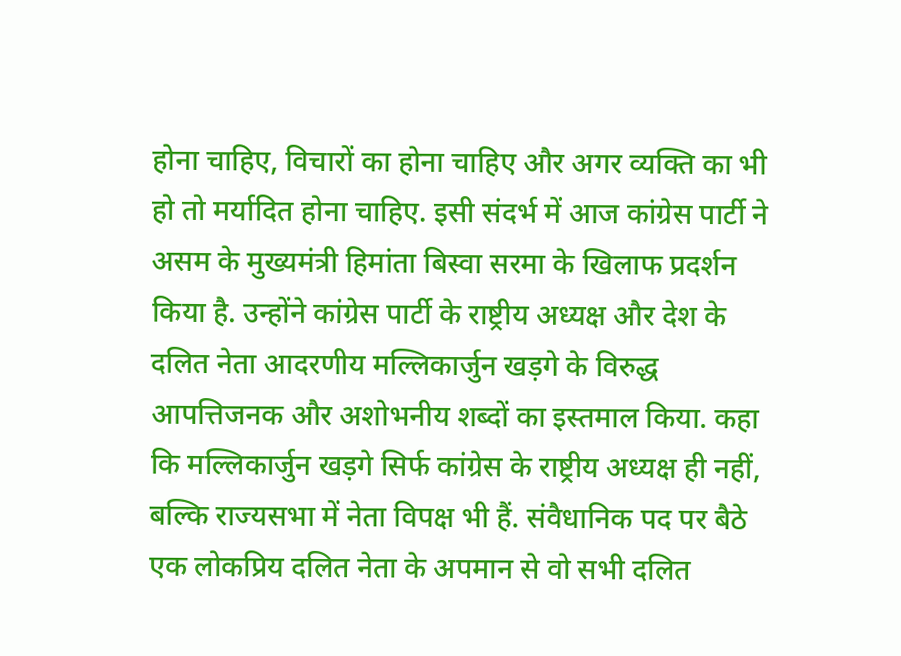होना चाहिए, विचारों का होना चाहिए और अगर व्यक्ति का भी हो तो मर्यादित होना चाहिए. इसी संदर्भ में आज कांग्रेस पार्टी ने असम के मुख्यमंत्री हिमांता बिस्वा सरमा के खिलाफ प्रदर्शन किया है. उन्होंने कांग्रेस पार्टी के राष्ट्रीय अध्यक्ष और देश के दलित नेता आदरणीय मल्लिकार्जुन खड़गे के विरुद्ध आपत्तिजनक और अशोभनीय शब्दों का इस्तमाल किया. कहा कि मल्लिकार्जुन खड़गे सिर्फ कांग्रेस के राष्ट्रीय अध्यक्ष ही नहीं, बल्कि राज्यसभा में नेता विपक्ष भी हैं. संवैधानिक पद पर बैठे एक लोकप्रिय दलित नेता के अपमान से वो सभी दलित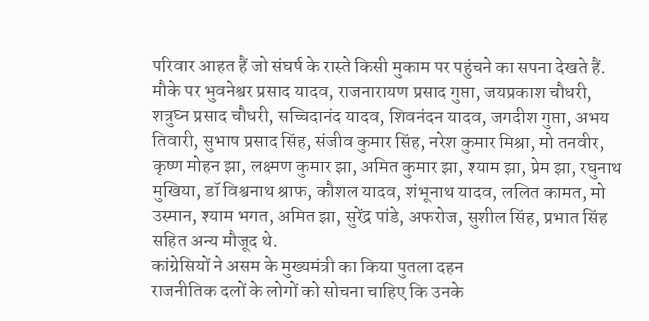परिवार आहत हैं जो संघर्ष के रास्ते किसी मुकाम पर पहुंचने का सपना देखते हैं. मौके पर भुवनेश्वर प्रसाद यादव, राजनारायण प्रसाद गुप्ता, जयप्रकाश चौधरी, शत्रुघ्न प्रसाद चौधरी, सच्चिदानंद यादव, शिवनंदन यादव, जगदीश गुप्ता, अभय तिवारी, सुभाष प्रसाद सिंह, संजीव कुमार सिंह, नरेश कुमार मिश्रा, मो तनवीर, कृष्ण मोहन झा, लक्ष्मण कुमार झा, अमित कुमार झा, श्याम झा, प्रेम झा, रघुनाथ मुखिया, डॉ विश्वनाथ श्राफ, कौशल यादव, शंभूनाथ यादव, ललित कामत, मो उस्मान, श्याम भगत, अमित झा, सुरेंद्र पांडे, अफरोज, सुशील सिंह, प्रभात सिंह सहित अन्य मौजूद थे.
कांग्रेसियों ने असम के मुख्यमंत्री का किया पुतला दहन
राजनीतिक दलों के लोगों को सोचना चाहिए कि उनके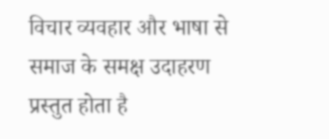विचार व्यवहार और भाषा से समाज के समक्ष उदाहरण प्रस्तुत होता है